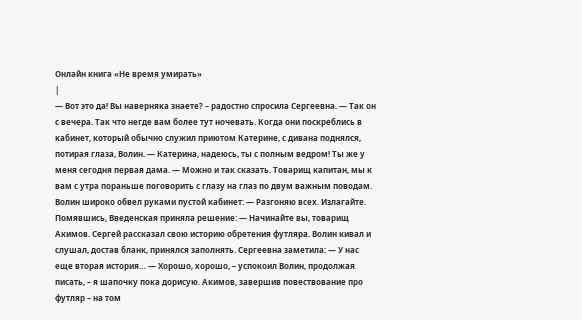Онлайн книга «Не время умирать»
|
— Вот это да! Вы наверняка знаете? – радостно спросила Сергеевна. — Так он с вечера. Так что негде вам более тут ночевать. Когда они поскреблись в кабинет, который обычно служил приютом Катерине, с дивана поднялся, потирая глаза, Волин. — Катерина, надеюсь, ты с полным ведром! Ты же у меня сегодня первая дама. — Можно и так сказать. Товарищ капитан, мы к вам с утра пораньше поговорить с глазу на глаз по двум важным поводам. Волин широко обвел руками пустой кабинет: — Разгоняю всех. Излагайте. Помявшись, Введенская приняла решение: — Начинайте вы, товарищ Акимов. Сергей рассказал свою историю обретения футляра. Волин кивал и слушал, достав бланк, принялся заполнять. Сергеевна заметила: — У нас еще вторая история… — Хорошо, хорошо, – успокоил Волин, продолжая писать, – я шапочку пока дорисую. Акимов, завершив повествование про футляр – на том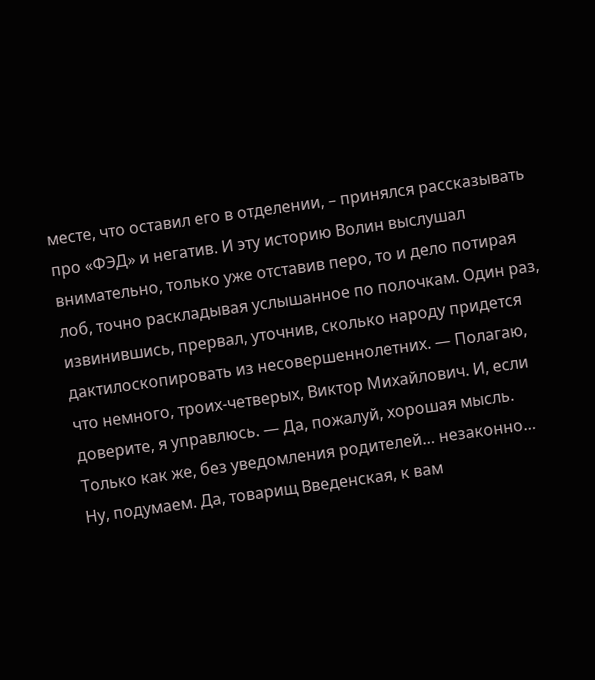месте, что оставил его в отделении, – принялся рассказывать про «ФЭД» и негатив. И эту историю Волин выслушал внимательно, только уже отставив перо, то и дело потирая лоб, точно раскладывая услышанное по полочкам. Один раз, извинившись, прервал, уточнив, сколько народу придется дактилоскопировать из несовершеннолетних. — Полагаю, что немного, троих-четверых, Виктор Михайлович. И, если доверите, я управлюсь. — Да, пожалуй, хорошая мысль. Только как же, без уведомления родителей… незаконно… Ну, подумаем. Да, товарищ Введенская, к вам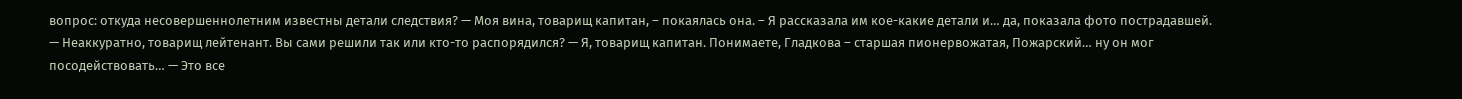вопрос: откуда несовершеннолетним известны детали следствия? — Моя вина, товарищ капитан, – покаялась она. – Я рассказала им кое-какие детали и… да, показала фото пострадавшей. — Неаккуратно, товарищ лейтенант. Вы сами решили так или кто-то распорядился? — Я, товарищ капитан. Понимаете, Гладкова – старшая пионервожатая, Пожарский… ну он мог посодействовать… — Это все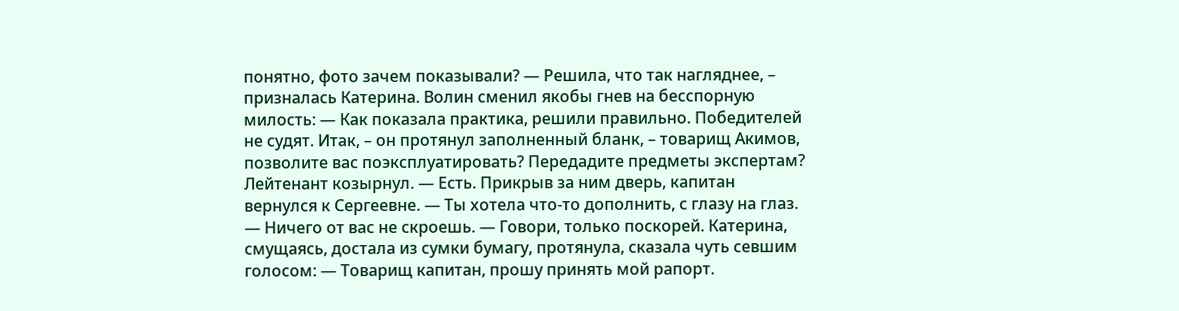понятно, фото зачем показывали? — Решила, что так нагляднее, – призналась Катерина. Волин сменил якобы гнев на бесспорную милость: — Как показала практика, решили правильно. Победителей не судят. Итак, – он протянул заполненный бланк, – товарищ Акимов, позволите вас поэксплуатировать? Передадите предметы экспертам? Лейтенант козырнул. — Есть. Прикрыв за ним дверь, капитан вернулся к Сергеевне. — Ты хотела что-то дополнить, с глазу на глаз. — Ничего от вас не скроешь. — Говори, только поскорей. Катерина, смущаясь, достала из сумки бумагу, протянула, сказала чуть севшим голосом: — Товарищ капитан, прошу принять мой рапорт.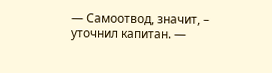— Самоотвод, значит, – уточнил капитан. —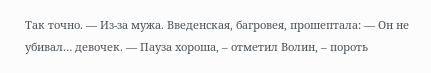Так точно. — Из-за мужа. Введенская, багровея, прошептала: — Он не убивал… девочек. — Пауза хороша, – отметил Волин, – пороть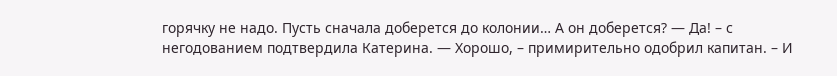горячку не надо. Пусть сначала доберется до колонии… А он доберется? — Да! – с негодованием подтвердила Катерина. — Хорошо, – примирительно одобрил капитан. – И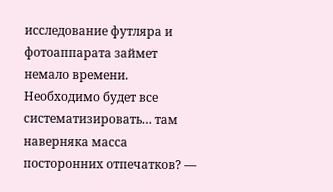исследование футляра и фотоаппарата займет немало времени. Необходимо будет все систематизировать… там наверняка масса посторонних отпечатков? —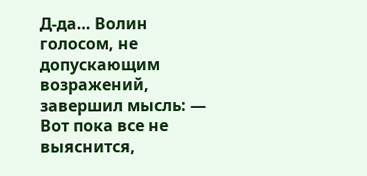Д-да… Волин голосом, не допускающим возражений, завершил мысль: — Вот пока все не выяснится,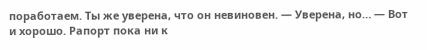поработаем. Ты же уверена, что он невиновен. — Уверена, но… — Вот и хорошо. Рапорт пока ни к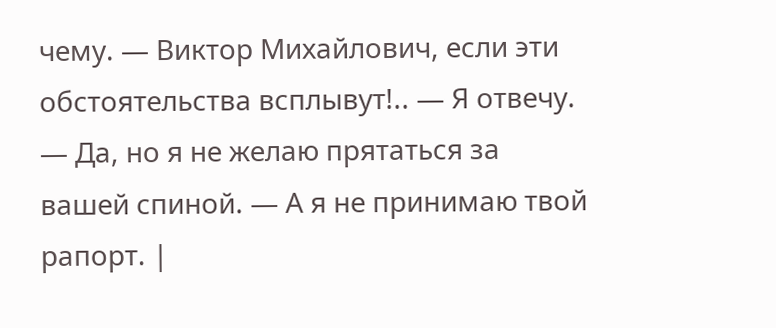чему. — Виктор Михайлович, если эти обстоятельства всплывут!.. — Я отвечу. — Да, но я не желаю прятаться за вашей спиной. — А я не принимаю твой рапорт. |